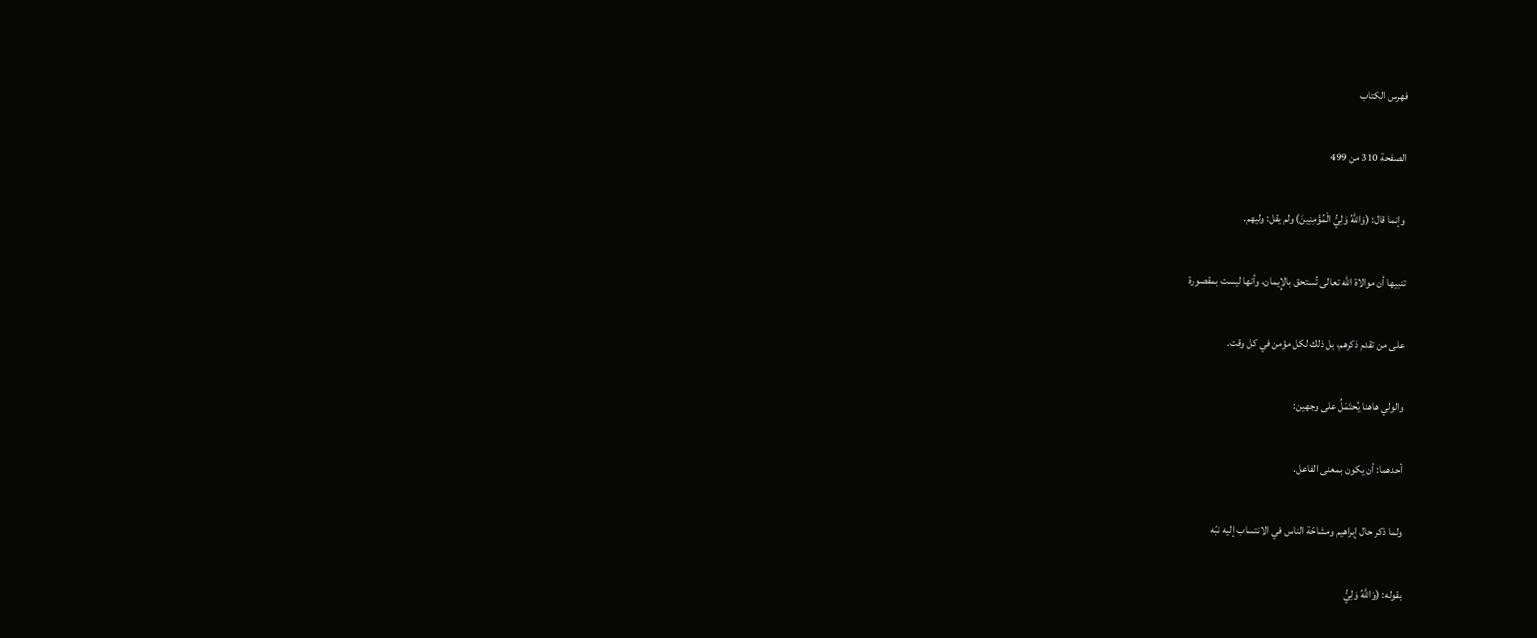فهرس الكتاب

الصفحة 310 من 499

وإنما قال: (وَاللَّهُ وَلِيُّ الْمُؤْمِنِينَ) ولم يقل: وليهم.

تنبيها أن موالاة الله تعالى تُستحق بالإِيمان، وأنها ليست بمقصورة

على من تقدم ذكرهم، بل ذلك لكل مؤمن في كل وقت.

والولي هاهنا يُحتَمَلُ على وجهين:

أحدهما: أن يكون بمعنى الفاعل.

ولما ذكر حال إبراهيم ومشاحّة الناس في الانتساب إليه نبّه

بقوله: (وَاللَّهُ وَلِيُّ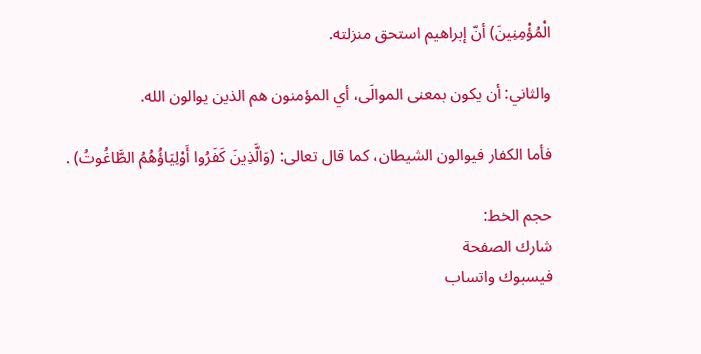الْمُؤْمِنِينَ) أنّ إبراهيم استحق منزلته.

والثاني: أن يكون بمعنى الموالَى، أي المؤمنون هم الذين يوالون الله.

فأما الكفار فيوالون الشيطان، كما قال تعالى: (وَالَّذِينَ كَفَرُوا أَوْلِيَاؤُهُمُ الطَّاغُوتُ) .

حجم الخط:
شارك الصفحة
فيسبوك واتساب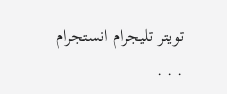تويتر تليجرام انستجرام
. . .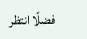فضلًا انتظر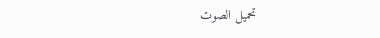تحميل الصوت